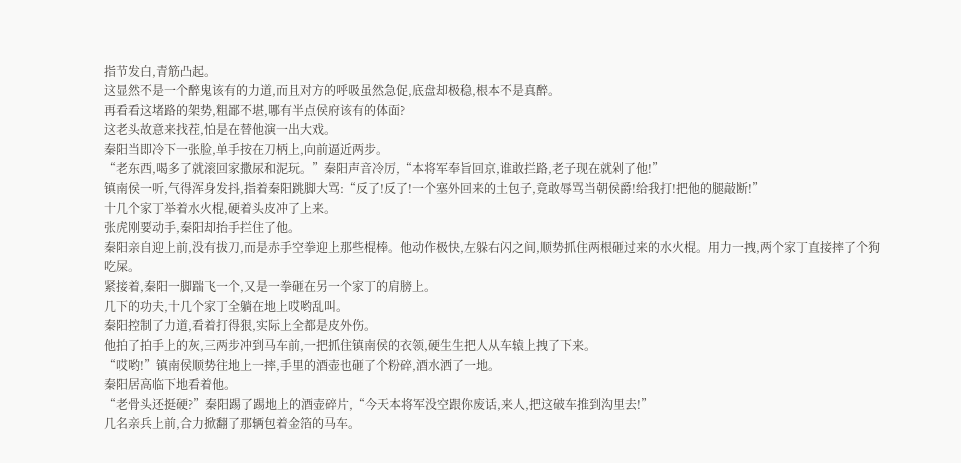指节发白,青筋凸起。
这显然不是一个醉鬼该有的力道,而且对方的呼吸虽然急促,底盘却极稳,根本不是真醉。
再看看这堵路的架势,粗鄙不堪,哪有半点侯府该有的体面?
这老头故意来找茬,怕是在替他演一出大戏。
秦阳当即冷下一张脸,单手按在刀柄上,向前逼近两步。
“老东西,喝多了就滚回家撒尿和泥玩。”秦阳声音冷厉,“本将军奉旨回京,谁敢拦路,老子现在就剁了他!”
镇南侯一听,气得浑身发抖,指着秦阳跳脚大骂:“反了!反了!一个塞外回来的土包子,竟敢辱骂当朝侯爵!给我打!把他的腿敲断!”
十几个家丁举着水火棍,硬着头皮冲了上来。
张虎刚要动手,秦阳却抬手拦住了他。
秦阳亲自迎上前,没有拔刀,而是赤手空拳迎上那些棍棒。他动作极快,左躲右闪之间,顺势抓住两根砸过来的水火棍。用力一拽,两个家丁直接摔了个狗吃屎。
紧接着,秦阳一脚踹飞一个,又是一拳砸在另一个家丁的肩膀上。
几下的功夫,十几个家丁全躺在地上哎哟乱叫。
秦阳控制了力道,看着打得狠,实际上全都是皮外伤。
他拍了拍手上的灰,三两步冲到马车前,一把抓住镇南侯的衣领,硬生生把人从车辕上拽了下来。
“哎哟!”镇南侯顺势往地上一摔,手里的酒壶也砸了个粉碎,酒水洒了一地。
秦阳居高临下地看着他。
“老骨头还挺硬?”秦阳踢了踢地上的酒壶碎片,“今天本将军没空跟你废话,来人,把这破车推到沟里去!”
几名亲兵上前,合力掀翻了那辆包着金箔的马车。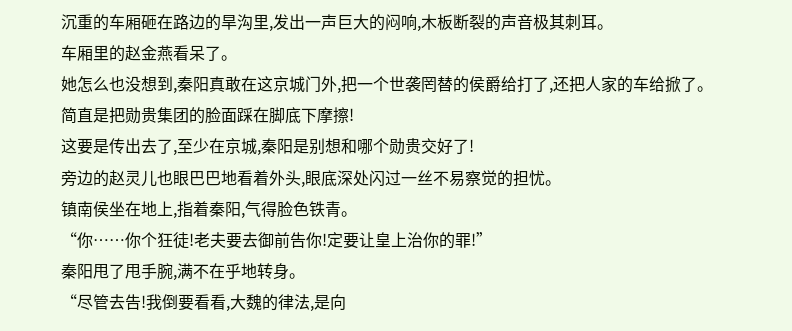沉重的车厢砸在路边的旱沟里,发出一声巨大的闷响,木板断裂的声音极其刺耳。
车厢里的赵金燕看呆了。
她怎么也没想到,秦阳真敢在这京城门外,把一个世袭罔替的侯爵给打了,还把人家的车给掀了。
简直是把勋贵集团的脸面踩在脚底下摩擦!
这要是传出去了,至少在京城,秦阳是别想和哪个勋贵交好了!
旁边的赵灵儿也眼巴巴地看着外头,眼底深处闪过一丝不易察觉的担忧。
镇南侯坐在地上,指着秦阳,气得脸色铁青。
“你……你个狂徒!老夫要去御前告你!定要让皇上治你的罪!”
秦阳甩了甩手腕,满不在乎地转身。
“尽管去告!我倒要看看,大魏的律法,是向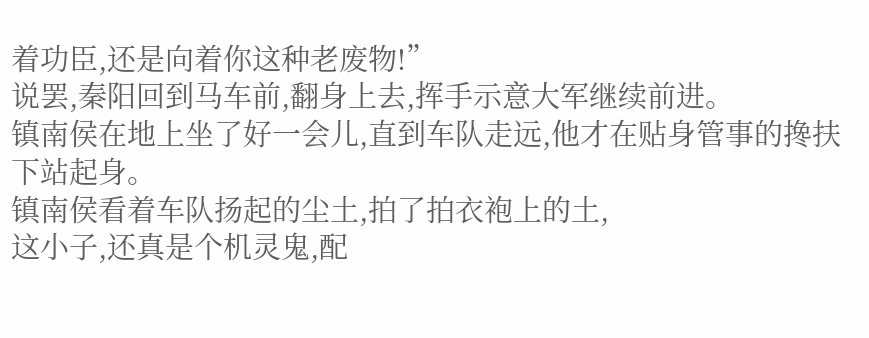着功臣,还是向着你这种老废物!”
说罢,秦阳回到马车前,翻身上去,挥手示意大军继续前进。
镇南侯在地上坐了好一会儿,直到车队走远,他才在贴身管事的搀扶下站起身。
镇南侯看着车队扬起的尘土,拍了拍衣袍上的土,
这小子,还真是个机灵鬼,配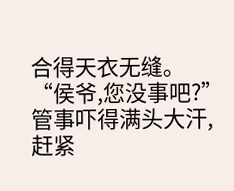合得天衣无缝。
“侯爷,您没事吧?”管事吓得满头大汗,赶紧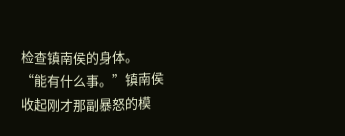检查镇南侯的身体。
“能有什么事。”镇南侯收起刚才那副暴怒的模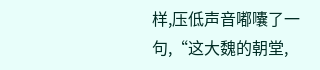样,压低声音嘟囔了一句,“这大魏的朝堂,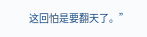这回怕是要翻天了。”